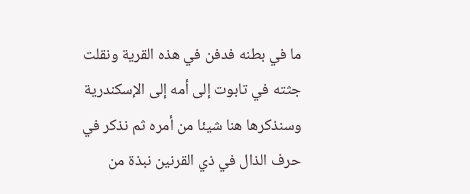ما في بطنه فدفن في هذه القرية ونقلت جثته في تابوت إلى أمه إلى الإسكندرية وسنذكرها هنا شيئا من أمره ثم نذكر في حرف الذال في ذي القرنين نبذة من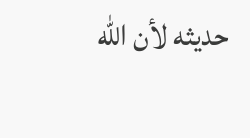حديثه لأن الله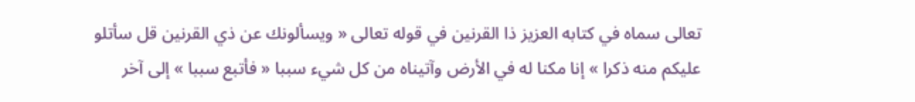تعالى سماه في كتابه العزيز ذا القرنين في قوله تعالى « ويسألونك عن ذي القرنين قل سأتلو عليكم منه ذكرا » إنا مكنا له في الأرض وآتيناه من كل شيء سببا « فأتبع سببا » إلى آخر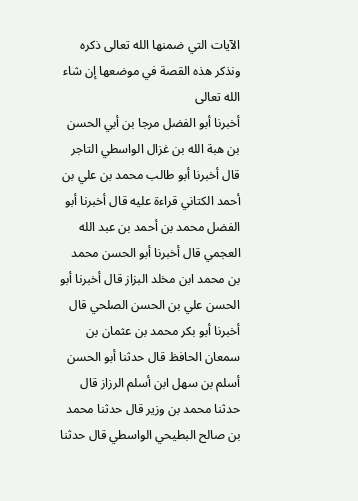الآيات التي ضمنها الله تعالى ذكره ونذكر هذه القصة في موضعها إن شاء الله تعالى
أخبرنا أبو الفضل مرجا بن أبي الحسن بن هبة الله بن غزال الواسطي التاجر قال أخبرنا أبو طالب محمد بن علي بن أحمد الكتاني قراءة عليه قال أخبرنا أبو الفضل محمد بن أحمد بن عبد الله العجمي قال أخبرنا أبو الحسن محمد بن محمد ابن مخلد البزاز قال أخبرنا أبو الحسن علي بن الحسن الصلحي قال أخبرنا أبو بكر محمد بن عثمان بن سمعان الحافظ قال حدثنا أبو الحسن أسلم بن سهل ابن أسلم الرزاز قال حدثنا محمد بن وزير قال حدثنا محمد بن صالح البطيحي الواسطي قال حدثنا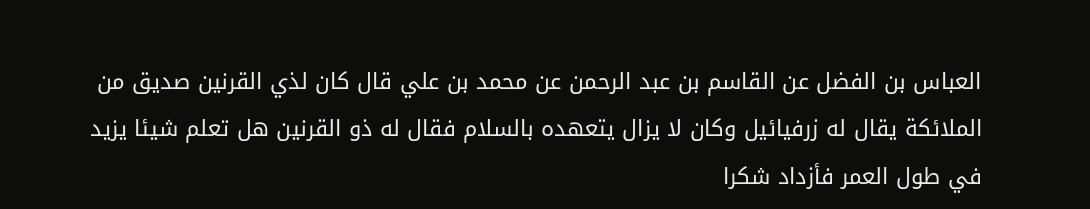العباس بن الفضل عن القاسم بن عبد الرحمن عن محمد بن علي قال كان لذي القرنين صديق من الملائكة يقال له زرفيائيل وكان لا يزال يتعهده بالسلام فقال له ذو القرنين هل تعلم شيئا يزيد في طول العمر فأزداد شكرا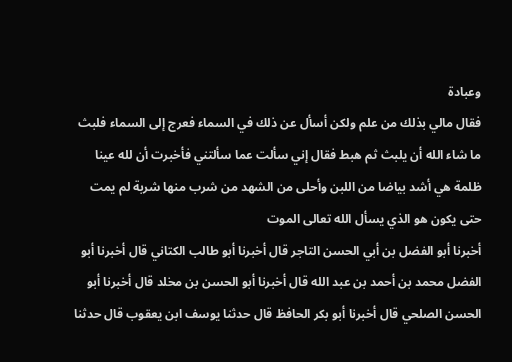وعبادة
فقال مالي بذلك من علم ولكن أسأل عن ذلك في السماء فعرج إلى السماء فلبث ما شاء الله أن يلبث ثم هبط فقال إني سألت عما سألتني فأخبرت أن لله عينا ظلمة هي أشد بياضا من اللبن وأحلى من الشهد من شرب منها شربة لم يمت حتى يكون هو الذي يسأل الله تعالى الموت
أخبرنا أبو الفضل بن أبي الحسن التاجر قال أخبرنا أبو طالب الكتاني قال أخبرنا أبو الفضل محمد بن أحمد بن عبد الله قال أخبرنا أبو الحسن بن مخلد قال أخبرنا أبو الحسن الصلحي قال أخبرنا أبو بكر الحافظ قال حدثنا يوسف ابن يعقوب قال حدثنا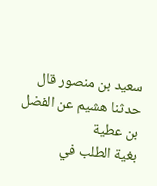سعيد بن منصور قال حدثنا هشيم عن الفضل بن عطية
بغية الطلب في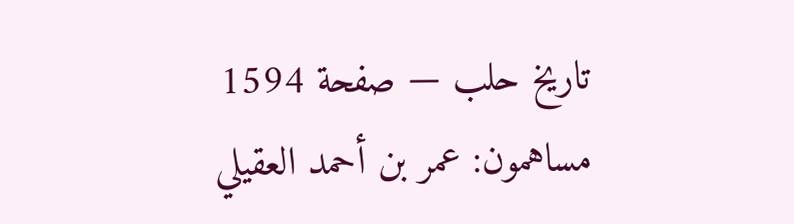تاريخ حلب — صفحة 1594
مساهمون: عمر بن أحمد العقيلي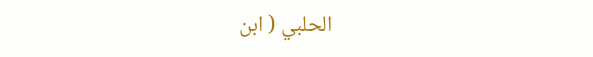الحلبي ( ابن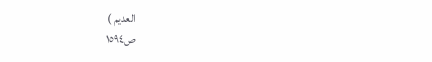العديم )
ص١٥٩٤